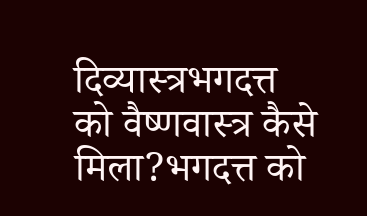दिव्यास्त्रभगदत्त को वैष्णवास्त्र कैसे मिला?भगदत्त को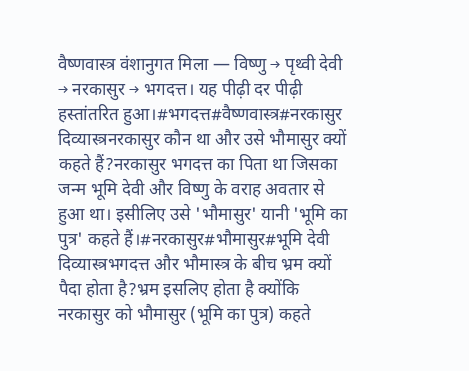वैष्णवास्त्र वंशानुगत मिला — विष्णु → पृथ्वी देवी → नरकासुर → भगदत्त। यह पीढ़ी दर पीढ़ी हस्तांतरित हुआ।#भगदत्त#वैष्णवास्त्र#नरकासुर
दिव्यास्त्रनरकासुर कौन था और उसे भौमासुर क्यों कहते हैं?नरकासुर भगदत्त का पिता था जिसका जन्म भूमि देवी और विष्णु के वराह अवतार से हुआ था। इसीलिए उसे 'भौमासुर' यानी 'भूमि का पुत्र' कहते हैं।#नरकासुर#भौमासुर#भूमि देवी
दिव्यास्त्रभगदत्त और भौमास्त्र के बीच भ्रम क्यों पैदा होता है?भ्रम इसलिए होता है क्योंकि नरकासुर को भौमासुर (भूमि का पुत्र) कहते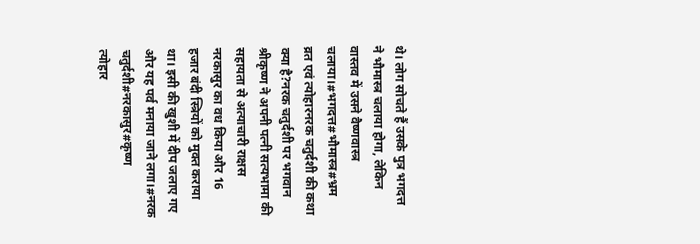थे। लोग सोचते हैं उसके पुत्र भगदत्त ने भौमास्त्र चलाया होगा, लेकिन वास्तव में उसने वैष्णवास्त्र चलाया।#भगदत्त#भौमास्त्र#भ्रम
व्रत एवं त्योहारनरक चतुर्दशी की कथा क्या है?नरक चतुर्दशी पर भगवान श्रीकृष्ण ने अपनी पत्नी सत्यभामा की सहायता से अत्याचारी राक्षस नरकासुर का वध किया और 16 हजार बंदी स्त्रियों को मुक्त कराया था। इसी की खुशी में दीप जलाए गए और यह पर्व मनाया जाने लगा।#नरक चतुर्दशी#नरकासुर#कृष्ण
त्योहार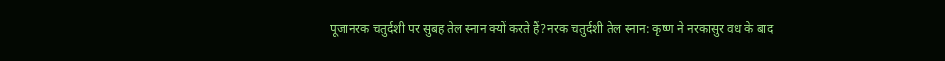पूजानरक चतुर्दशी पर सुबह तेल स्नान क्यों करते हैं?नरक चतुर्दशी तेल स्नान: कृष्ण ने नरकासुर वध के बाद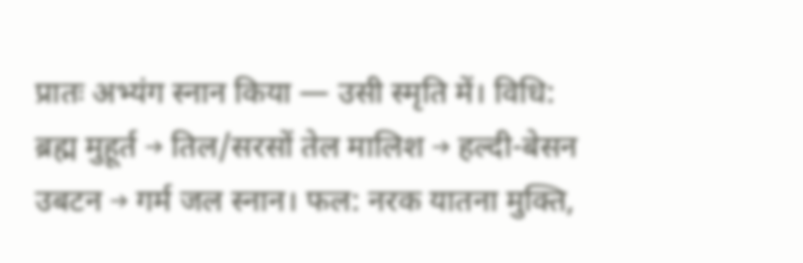प्रातः अभ्यंग स्नान किया — उसी स्मृति में। विधि: ब्रह्म मुहूर्त → तिल/सरसों तेल मालिश → हल्दी-बेसन उबटन → गर्म जल स्नान। फल: नरक यातना मुक्ति,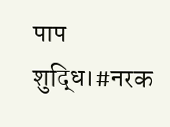पाप शुद्धि।#नरक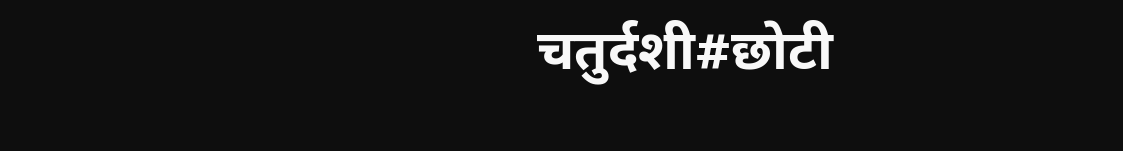चतुर्दशी#छोटी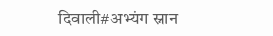दिवाली#अभ्यंग स्नान